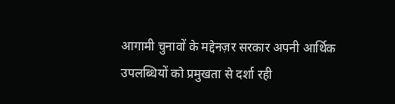आगामी चुनावों के मद्देनज़र सरकार अपनी आर्थिक उपलब्धियों को प्रमुखता से दर्शा रही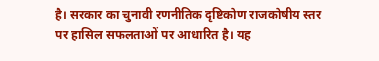है। सरकार का चुनावी रणनीतिक दृष्टिकोण राजकोषीय स्तर पर हासिल सफलताओं पर आधारित है। यह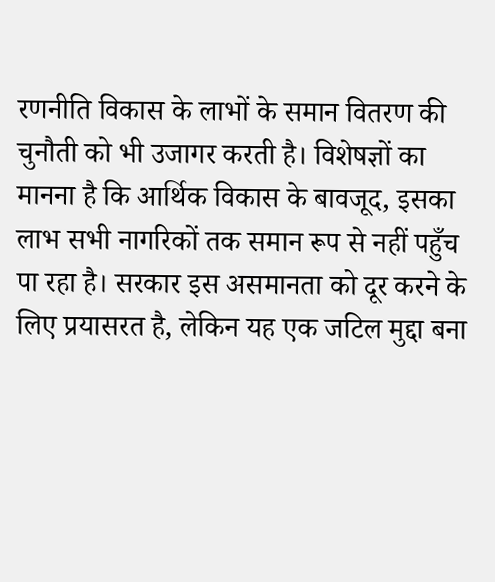रणनीति विकास के लाभों के समान वितरण की चुनौती को भी उजागर करती है। विशेषज्ञों का मानना है कि आर्थिक विकास के बावजूद, इसका लाभ सभी नागरिकों तक समान रूप से नहीं पहुँच पा रहा है। सरकार इस असमानता को दूर करने के लिए प्रयासरत है, लेकिन यह एक जटिल मुद्दा बना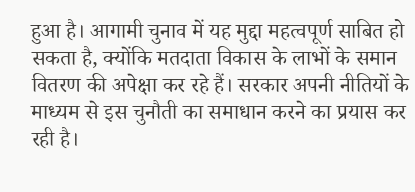हुआ है। आगामी चुनाव में यह मुद्दा महत्वपूर्ण साबित हो सकता है, क्योंकि मतदाता विकास के लाभों के समान वितरण की अपेक्षा कर रहे हैं। सरकार अपनी नीतियों के माध्यम से इस चुनौती का समाधान करने का प्रयास कर रही है।